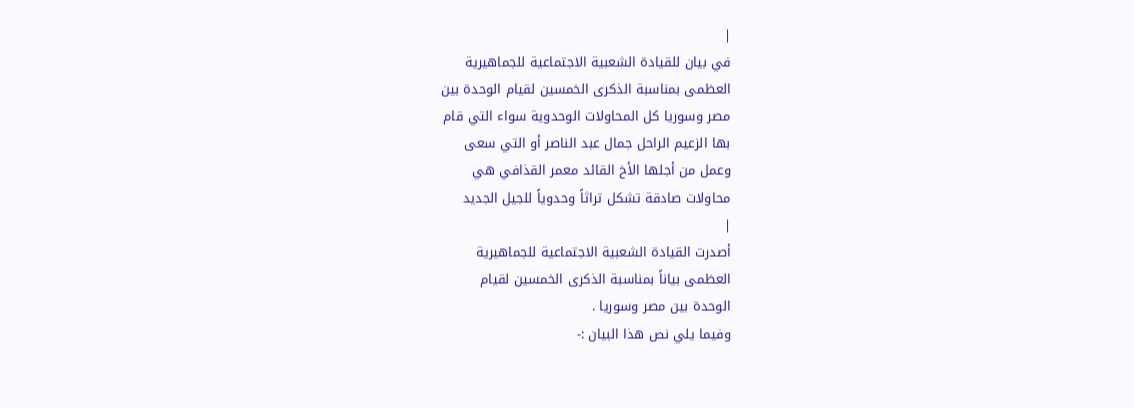|
في بيان للقيادة الشعبية الاجتماعية للجماهيرية
العظمى بمناسبة الذكرى الخمسين لقيام الوحدة بين
مصر وسوريا كل المحاولات الوحدوية سواء التي قام
بها الزعيم الراحل جمال عبد الناصر أو التي سعى
وعمل من أجلها الأخ القائد معمر القذافي هي
محاولات صادقة تشكل تراثاً وحدوياً للجيل الجديد
|
أصدرت القيادة الشعبية الاجتماعية للجماهيرية
العظمى بياناً بمناسبة الذكرى الخمسين لقيام
الوحدة بين مصر وسوريا .
وفيما يلي نص هذا البيان :-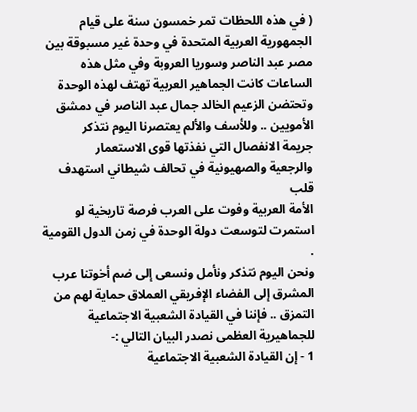( في هذه اللحظات تمر خمسون سنة على قيام
الجمهورية العربية المتحدة في وحدة غير مسبوقة بين
مصر عبد الناصر وسوريا العروبة وفي مثل هذه
الساعات كانت الجماهير العربية تهتف لهذه الوحدة
وتحتضن الزعيم الخالد جمال عبد الناصر في دمشق
الأمويين .. وللأسف والألم يعتصرنا اليوم نتذكر
جريمة الانفصال التي نفذتها قوى الاستعمار
والرجعية والصهيونية في تحالف شيطاني استهدف قلب
الأمة العربية وفوت على العرب فرصة تاريخية لو
استمرت لتوسعت دولة الوحدة في زمن الدول القومية .
ونحن اليوم نتذكر ونأمل ونسعى إلى ضم أخوتنا عرب
المشرق إلى الفضاء الإفريقي العملاق حماية لهم من
التمزق .. فإننا في القيادة الشعبية الاجتماعية
للجماهيرية العظمى نصدر البيان التالي :-
1 - إن القيادة الشعبية الاجتماعية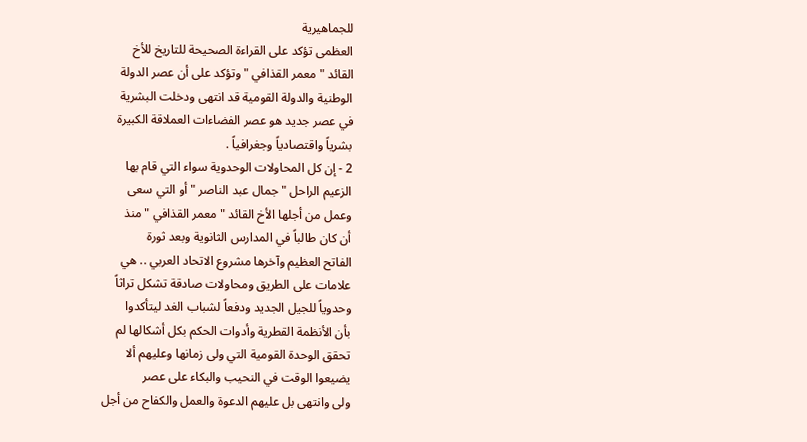للجماهيرية
العظمى تؤكد على القراءة الصحيحة للتاريخ للأخ
القائد " معمر القذافي " وتؤكد على أن عصر الدولة
الوطنية والدولة القومية قد انتهى ودخلت البشرية
في عصر جديد هو عصر الفضاءات العملاقة الكبيرة
بشرياً واقتصادياً وجغرافياً .
2 - إن كل المحاولات الوحدوية سواء التي قام بها
الزعيم الراحل " جمال عبد الناصر " أو التي سعى
وعمل من أجلها الأخ القائد " معمر القذافي " منذ
أن كان طالباً في المدارس الثانوية وبعد ثورة
الفاتح العظيم وآخرها مشروع الاتحاد العربي .. هي
علامات على الطريق ومحاولات صادقة تشكل تراثاً
وحدوياً للجيل الجديد ودفعاً لشباب الغد ليتأكدوا
بأن الأنظمة القطرية وأدوات الحكم بكل أشكالها لم
تحقق الوحدة القومية التي ولى زمانها وعليهم ألا
يضيعوا الوقت في النحيب والبكاء على عصر
ولى وانتهى بل عليهم الدعوة والعمل والكفاح من أجل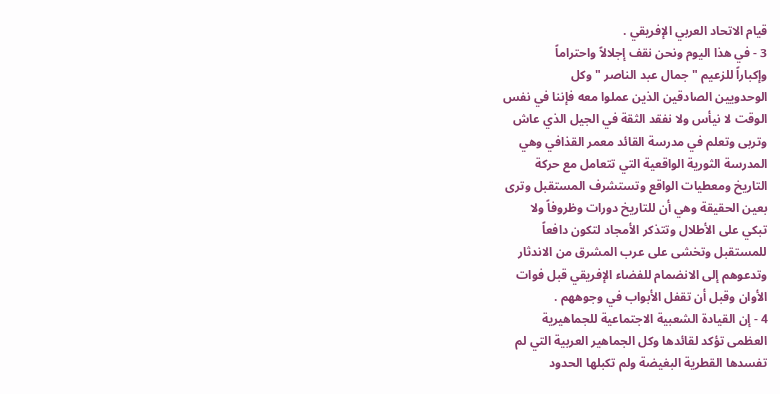قيام الاتحاد العربي الإفريقي .
3 - في هذا اليوم ونحن نقف إجلالاً واحتراماً
وإكباراً للزعيم " جمال عبد الناصر " وكل
الوحدويين الصادقين الذين عملوا معه فإننا في نفس
الوقت لا نيأس ولا نفقد الثقة في الجيل الذي عاش
وتربى وتعلم في مدرسة القائد معمر القذافي وهي
المدرسة الثورية الواقعية التي تتعامل مع حركة
التاريخ ومعطيات الواقع وتستشرف المستقبل وترى
بعين الحقيقة وهي أن للتاريخ دورات وظروفاً ولا
تبكي على الأطلال وتتذكر الأمجاد لتكون دافعاً
للمستقبل وتخشى على عرب المشرق من الاندثار
وتدعوهم إلى الانضمام للفضاء الإفريقي قبل فوات
الأوان وقبل أن تقفل الأبواب في وجوههم .
4 - إن القيادة الشعبية الاجتماعية للجماهيرية
العظمى تؤكد لقائدها وكل الجماهير العربية التي لم
تفسدها القطرية البغيضة ولم تكبلها الحدود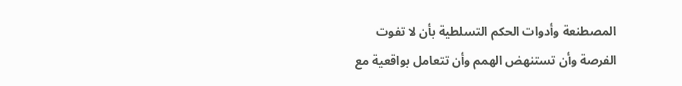المصطنعة وأدوات الحكم التسلطية بأن لا تفوت
الفرصة وأن تستنهض الهمم وأن تتعامل بواقعية مع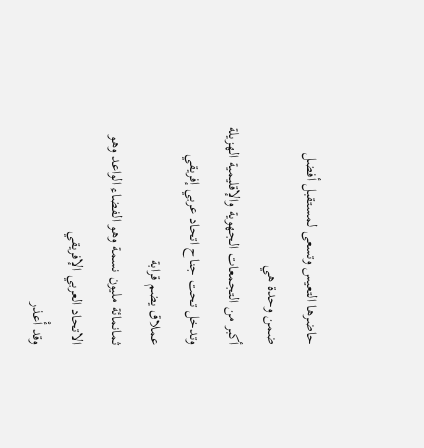حاضرها التعيس وتسعى لمستقبل أفضل ضمن وحدة هي
أكبر من التجمعات الجهوية والإقليمية الهزيلة
وتدخل تحت جناح اتحاد عربي إفريقي عملاق يضم قرابة
ثمانمائة مليون نسمة وهو الفضاء الواعد وهو
الاتحاد العربي الإفريقي
وقد أْعذر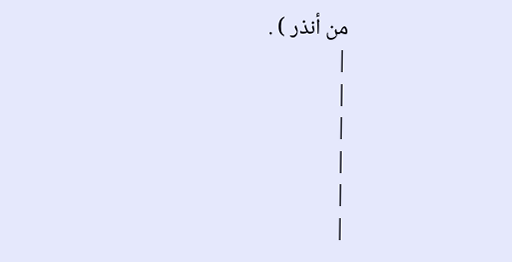من أنذر ) .
|
|
|
|
|
|